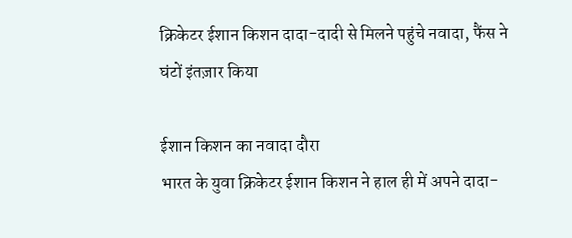क्रिकेटर ईशान किशन दादा-दादी से मिलने पहुंचे नवादा, फैंस ने घंटों इंतज़ार किया

ईशान किशन का नवादा दौरा
भारत के युवा क्रिकेटर ईशान किशन ने हाल ही में अपने दादा-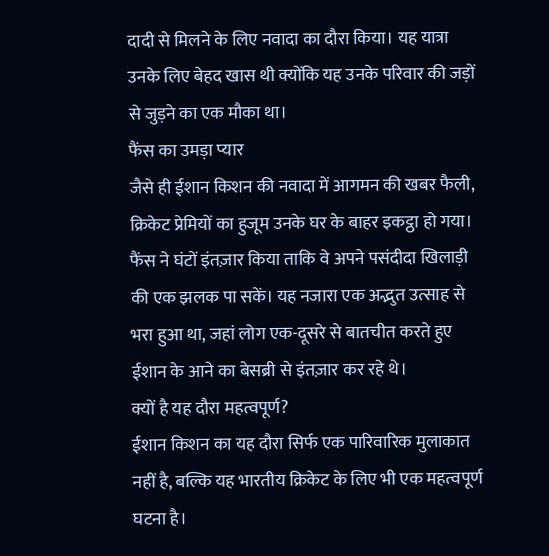दादी से मिलने के लिए नवादा का दौरा किया। यह यात्रा उनके लिए बेहद खास थी क्योंकि यह उनके परिवार की जड़ों से जुड़ने का एक मौका था।
फैंस का उमड़ा प्यार
जैसे ही ईशान किशन की नवादा में आगमन की खबर फैली, क्रिकेट प्रेमियों का हुजूम उनके घर के बाहर इकट्ठा हो गया। फैंस ने घंटों इंतज़ार किया ताकि वे अपने पसंदीदा खिलाड़ी की एक झलक पा सकें। यह नजारा एक अद्भुत उत्साह से भरा हुआ था, जहां लोग एक-दूसरे से बातचीत करते हुए ईशान के आने का बेसब्री से इंतज़ार कर रहे थे।
क्यों है यह दौरा महत्वपूर्ण?
ईशान किशन का यह दौरा सिर्फ एक पारिवारिक मुलाकात नहीं है, बल्कि यह भारतीय क्रिकेट के लिए भी एक महत्वपूर्ण घटना है।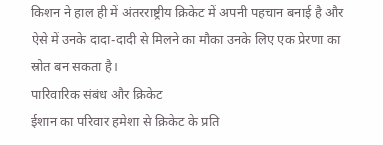किशन ने हाल ही में अंतरराष्ट्रीय क्रिकेट में अपनी पहचान बनाई है और ऐसे में उनके दादा-दादी से मिलने का मौका उनके लिए एक प्रेरणा का स्रोत बन सकता है।
पारिवारिक संबंध और क्रिकेट
ईशान का परिवार हमेशा से क्रिकेट के प्रति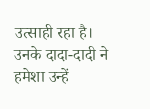उत्साही रहा है। उनके दादा-दादी ने हमेशा उन्हें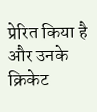प्रेरित किया है और उनके क्रिकेट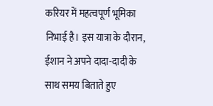करियर में महत्वपूर्ण भूमिका निभाई है। इस यात्रा के दौरान, ईशान ने अपने दादा-दादी के साथ समय बिताते हुए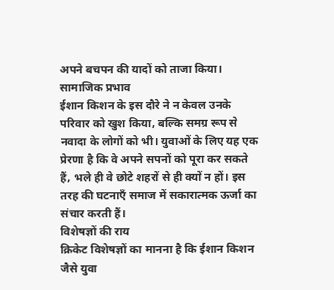अपने बचपन की यादों को ताजा किया।
सामाजिक प्रभाव
ईशान किशन के इस दौरे ने न केवल उनके परिवार को खुश किया, बल्कि समग्र रूप से नवादा के लोगों को भी। युवाओं के लिए यह एक प्रेरणा है कि वे अपने सपनों को पूरा कर सकते हैं, भले ही वे छोटे शहरों से ही क्यों न हों। इस तरह की घटनाएँ समाज में सकारात्मक ऊर्जा का संचार करती हैं।
विशेषज्ञों की राय
क्रिकेट विशेषज्ञों का मानना है कि ईशान किशन जैसे युवा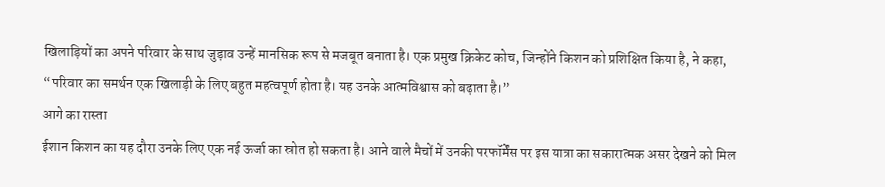खिलाड़ियों का अपने परिवार के साथ जुड़ाव उन्हें मानसिक रूप से मजबूत बनाता है। एक प्रमुख क्रिकेट कोच, जिन्होंने किशन को प्रशिक्षित किया है, ने कहा, “परिवार का समर्थन एक खिलाड़ी के लिए बहुत महत्वपूर्ण होता है। यह उनके आत्मविश्वास को बढ़ाता है।”
आगे का रास्ता
ईशान किशन का यह दौरा उनके लिए एक नई ऊर्जा का स्रोत हो सकता है। आने वाले मैचों में उनकी परफॉर्मेंस पर इस यात्रा का सकारात्मक असर देखने को मिल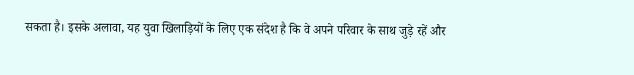सकता है। इसके अलावा, यह युवा खिलाड़ियों के लिए एक संदेश है कि वे अपने परिवार के साथ जुड़े रहें और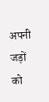अपनी जड़ों को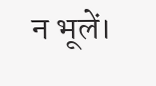न भूलें।